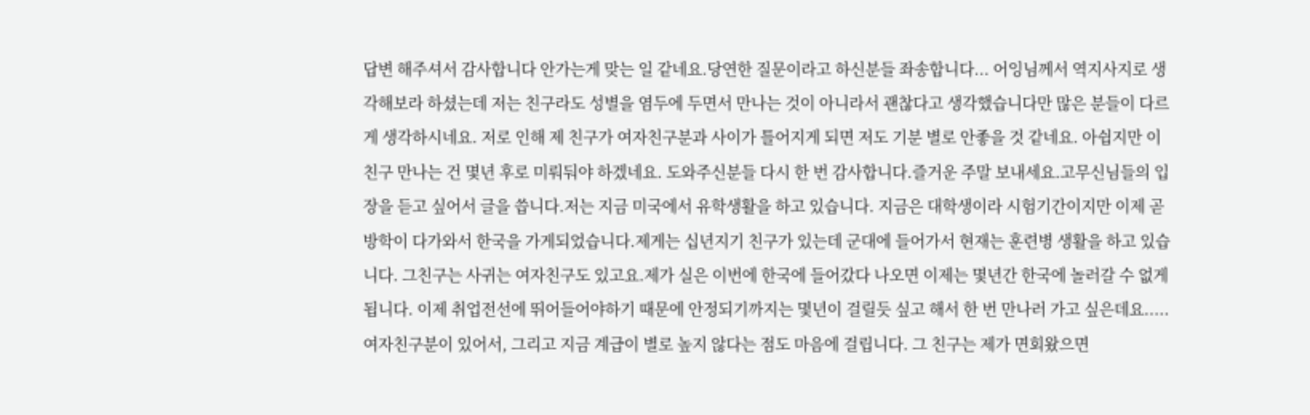답변 해주셔서 감사합니다 안가는게 맞는 일 같네요.당연한 질문이라고 하신분들 좌송합니다... 어잉님께서 역지사지로 생각해보라 하셨는데 저는 친구라도 성별을 염두에 두면서 만나는 것이 아니라서 괜찮다고 생각했습니다만 많은 분들이 다르게 생각하시네요. 저로 인해 제 친구가 여자친구분과 사이가 틀어지게 되면 저도 기분 별로 안좋을 것 같네요. 아쉽지만 이친구 만나는 건 몇년 후로 미뤄둬야 하겠네요. 도와주신분들 다시 한 번 감사합니다.즐거운 주말 보내세요.고무신님들의 입장을 듣고 싶어서 글을 씁니다.저는 지금 미국에서 유학생활을 하고 있습니다. 지금은 대학생이라 시험기간이지만 이제 곧 방학이 다가와서 한국을 가게되었습니다.제게는 십년지기 친구가 있는데 군대에 들어가서 현재는 훈련병 생활을 하고 있습니다. 그친구는 사귀는 여자친구도 있고요.제가 실은 이번에 한국에 들어갔다 나오면 이제는 몇년간 한국에 놀러갈 수 없게 됩니다. 이제 취업전선에 뛰어들어야하기 때문에 안정되기까지는 몇년이 걸릴듯 싶고 해서 한 번 만나러 가고 싶은데요.....여자친구분이 있어서, 그리고 지금 계급이 별로 높지 않다는 점도 마음에 걸립니다. 그 친구는 제가 면회왔으면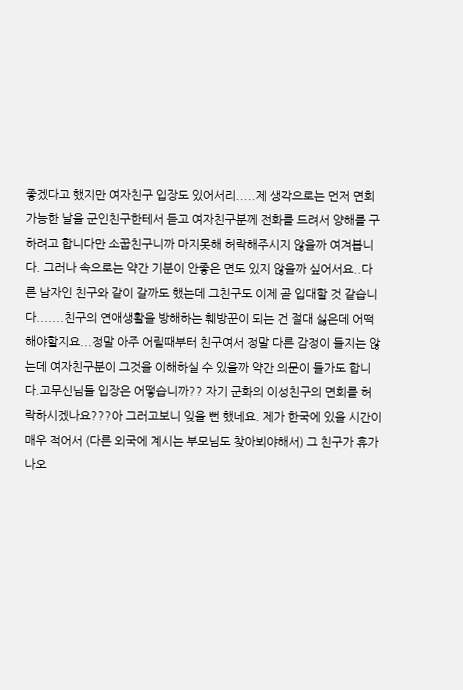좋겠다고 했지만 여자친구 입장도 있어서리.....제 생각으로는 먼저 면회가능한 날을 군인친구한테서 듣고 여자친구분께 전화를 드려서 양해를 구하려고 합니다만 소꿉친구니까 마지못해 허락해주시지 않을까 여겨봅니다. 그러나 속으로는 약간 기분이 안좋은 면도 있지 않을까 싶어서요..다른 남자인 친구와 같이 갈까도 했는데 그친구도 이제 곧 입대할 것 같습니다.......친구의 연애생활을 방해하는 훼방꾼이 되는 건 절대 싫은데 어떡해야할지요...정말 아주 어릴때부터 친구여서 정말 다른 감정이 들지는 않는데 여자친구분이 그것을 이해하실 수 있을까 약간 의문이 들가도 합니다.고무신님들 입장은 어떻습니까?? 자기 군화의 이성친구의 면회를 허락하시겠나요???아 그러고보니 잊을 뻔 했네요. 제가 한국에 있을 시간이 매우 적어서 (다른 외국에 계시는 부모님도 찾아뵈야해서) 그 친구가 휴가 나오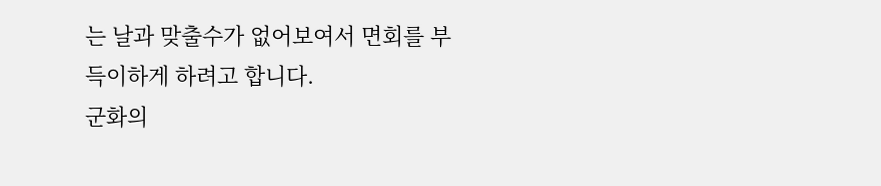는 날과 맞출수가 없어보여서 면회를 부득이하게 하려고 합니다.
군화의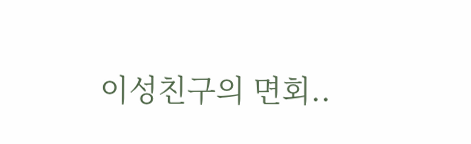이성친구의 면회..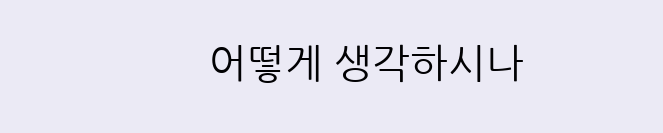어떻게 생각하시나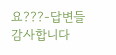요???-답변들 감사합니다